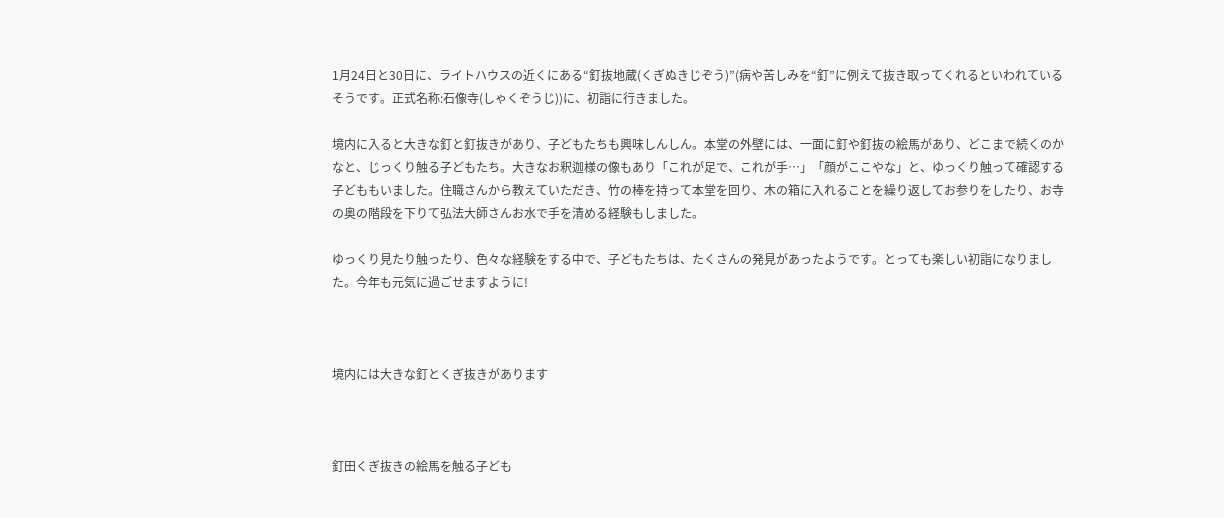1月24日と30日に、ライトハウスの近くにある“釘抜地蔵(くぎぬきじぞう)”(病や苦しみを“釘”に例えて抜き取ってくれるといわれているそうです。正式名称:石像寺(しゃくぞうじ))に、初詣に行きました。

境内に入ると大きな釘と釘抜きがあり、子どもたちも興味しんしん。本堂の外壁には、一面に釘や釘抜の絵馬があり、どこまで続くのかなと、じっくり触る子どもたち。大きなお釈迦様の像もあり「これが足で、これが手…」「顔がここやな」と、ゆっくり触って確認する子どももいました。住職さんから教えていただき、竹の棒を持って本堂を回り、木の箱に入れることを繰り返してお参りをしたり、お寺の奥の階段を下りて弘法大師さんお水で手を清める経験もしました。

ゆっくり見たり触ったり、色々な経験をする中で、子どもたちは、たくさんの発見があったようです。とっても楽しい初詣になりました。今年も元気に過ごせますように!



境内には大きな釘とくぎ抜きがあります



釘田くぎ抜きの絵馬を触る子ども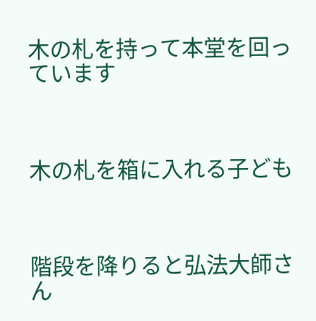木の札を持って本堂を回っています



木の札を箱に入れる子ども



階段を降りると弘法大師さん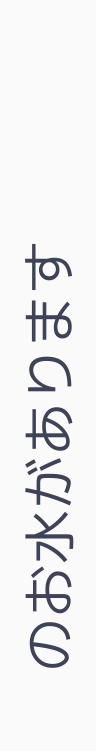のお水があります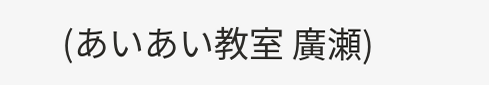(あいあい教室 廣瀬)